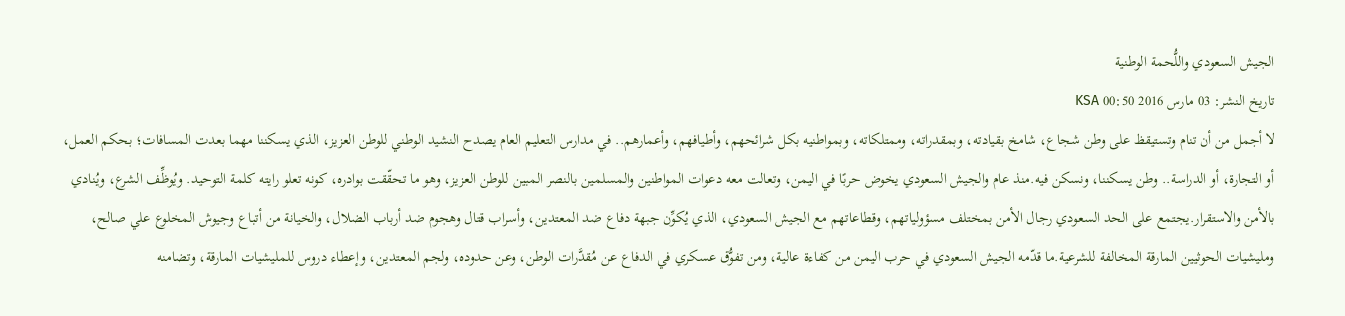الجيش السعودي واللُّحمة الوطنية
تاريخ النشر: 03 مارس 2016 00:50 KSA
لا أجمل من أن تنام وتستيقظ على وطن شجاع، شامخ بقيادته، وبمقدراته، وممتلكاته، وبمواطنيه بكل شرائحهم، وأطيافهم، وأعمارهم.. في مدارس التعليم العام يصدح النشيد الوطني للوطن العزيز، الذي يسكننا مهما بعدت المسافات؛ بحكم العمل، أو التجارة، أو الدراسة.. وطن يسكننا، ونسكن فيه.منذ عام والجيش السعودي يخوض حربًا في اليمن، وتعالت معه دعوات المواطنين والمسلمين بالنصر المبين للوطن العزيز، وهو ما تحقّقت بوادره، كونه تعلو رايته كلمة التوحيد. ويُوظِّف الشرع، ويُنادي بالأمن والاستقرار.يجتمع على الحد السعودي رجال الأمن بمختلف مسؤولياتهم، وقطاعاتهم مع الجيش السعودي، الذي يُكوِّن جبهة دفاع ضد المعتدين، وأسراب قتال وهجوم ضد أرباب الضلال، والخيانة من أتباع وجيوش المخلوع علي صالح، ومليشيات الحوثيين المارقة المخالفة للشرعية.ما قدّمه الجيش السعودي في حرب اليمن من كفاءة عالية، ومن تفوُّق عسكري في الدفاع عن مُقدَّرات الوطن، وعن حدوده، ولجم المعتدين، وإعطاء دروس للمليشيات المارقة، وتضامنه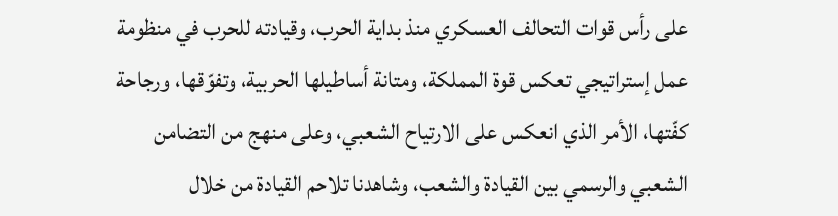على رأس قوات التحالف العسكري منذ بداية الحرب، وقيادته للحرب في منظومة عمل إستراتيجي تعكس قوة المملكة، ومتانة أساطيلها الحربية، وتفوّقها، ورجاحة كفّتها، الأمر الذي انعكس على الارتياح الشعبي، وعلى منهج من التضامن الشعبي والرسمي بين القيادة والشعب، وشاهدنا تلاحم القيادة من خلال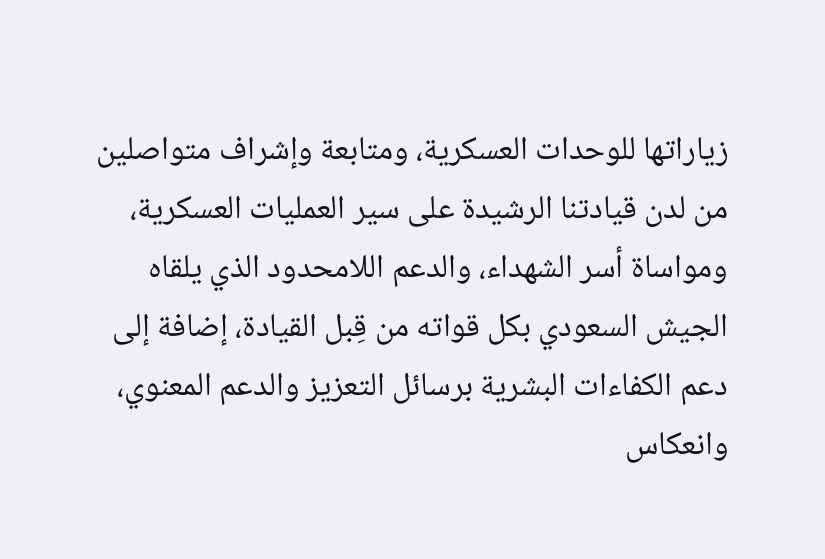زياراتها للوحدات العسكرية، ومتابعة وإشراف متواصلين من لدن قيادتنا الرشيدة على سير العمليات العسكرية، ومواساة أسر الشهداء، والدعم اللامحدود الذي يلقاه الجيش السعودي بكل قواته من قِبل القيادة، إضافة إلى دعم الكفاءات البشرية برسائل التعزيز والدعم المعنوي، وانعكاس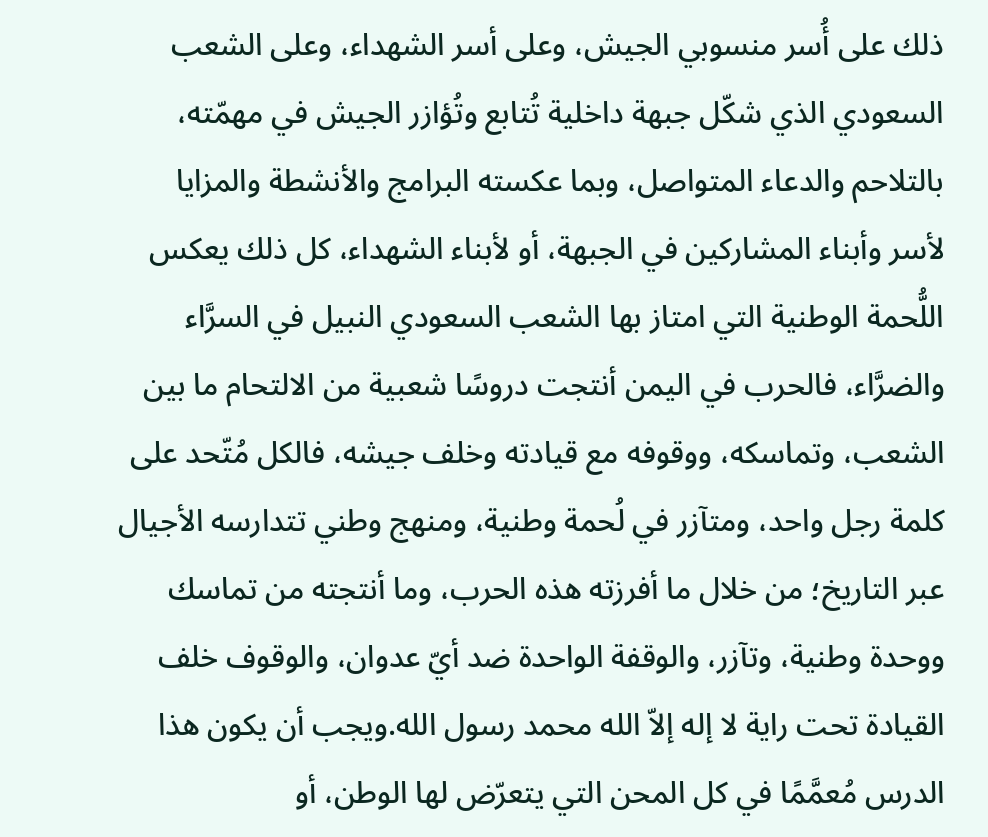ذلك على أُسر منسوبي الجيش، وعلى أسر الشهداء، وعلى الشعب السعودي الذي شكّل جبهة داخلية تُتابع وتُؤازر الجيش في مهمّته، بالتلاحم والدعاء المتواصل، وبما عكسته البرامج والأنشطة والمزايا لأسر وأبناء المشاركين في الجبهة، أو لأبناء الشهداء، كل ذلك يعكس اللُّحمة الوطنية التي امتاز بها الشعب السعودي النبيل في السرَّاء والضرَّاء، فالحرب في اليمن أنتجت دروسًا شعبية من الالتحام ما بين الشعب، وتماسكه، ووقوفه مع قيادته وخلف جيشه، فالكل مُتّحد على كلمة رجل واحد، ومتآزر في لُحمة وطنية، ومنهج وطني تتدارسه الأجيال عبر التاريخ؛ من خلال ما أفرزته هذه الحرب، وما أنتجته من تماسك ووحدة وطنية، وتآزر، والوقفة الواحدة ضد أيّ عدوان، والوقوف خلف القيادة تحت راية لا إله إلاّ الله محمد رسول الله.ويجب أن يكون هذا الدرس مُعمَّمًا في كل المحن التي يتعرّض لها الوطن، أو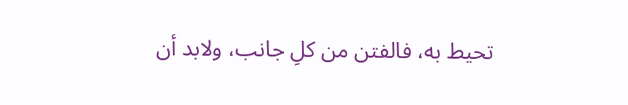تحيط به، فالفتن من كلِ جانب، ولابد أن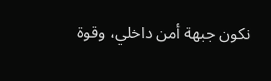نكون جبهة أمن داخلي، وقوة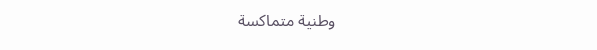وطنية متماكسة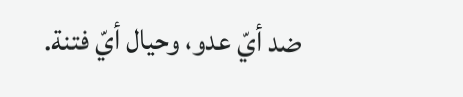ضد أيّ عدو، وحيال أيّ فتنة.